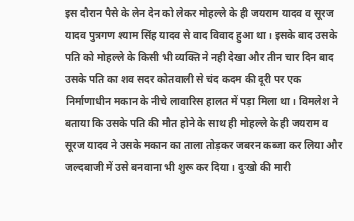इस दौरान पैसे के लेन देन को लेकर मोहल्ले के ही जयराम यादव व सूरज यादव पुत्रगण श्याम सिंह यादव से वाद विवाद हुआ था। इसके बाद उसके पति को मोहल्ले के किसी भी व्यक्ति ने नही देखा और तीन चार दिन बाद उसके पति का शव सदर कोतवाली से चंद कदम की दूरी पर एक निर्माणाधीन मकान के नीचे लावारिस हालत में पड़ा मिला था। विमलेश ने बताया कि उसके पति की मौत होने के साथ ही मोहल्ले के ही जयराम व सूरज यादव ने उसके मकान का ताला तोड़कर जबरन कब्जा कर लिया और जल्दबाजी में उसे बनवाना भी शुरू कर दिया। दुःखो की मारी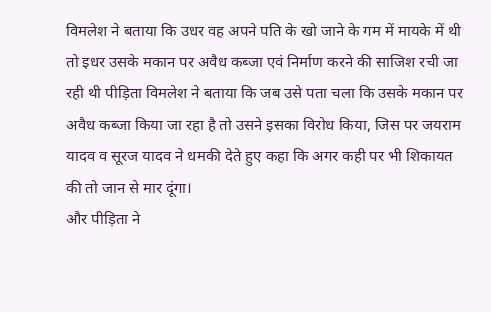विमलेश ने बताया कि उधर वह अपने पति के खो जाने के गम में मायके में थी तो इधर उसके मकान पर अवैध कब्जा एवं निर्माण करने की साजिश रची जा रही थी पीड़िता विमलेश ने बताया कि जब उसे पता चला कि उसके मकान पर अवैध कब्जा किया जा रहा है तो उसने इसका विरोध किया, जिस पर जयराम यादव व सूरज यादव ने धमकी देते हुए कहा कि अगर कही पर भी शिकायत की तो जान से मार दूंगा।
और पीड़िता ने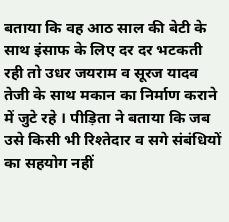बताया कि वह आठ साल की बेटी के साथ इंसाफ के लिए दर दर भटकती रही तो उधर जयराम व सूरज यादव तेजी के साथ मकान का निर्माण कराने में जुटे रहे । पीड़िता ने बताया कि जब उसे किसी भी रिश्तेदार व सगे संबंधियों का सहयोग नहीं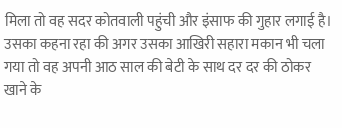मिला तो वह सदर कोतवाली पहुंची और इंसाफ की गुहार लगाई है। उसका कहना रहा की अगर उसका आखिरी सहारा मकान भी चला गया तो वह अपनी आठ साल की बेटी के साथ दर दर की ठोकर खाने के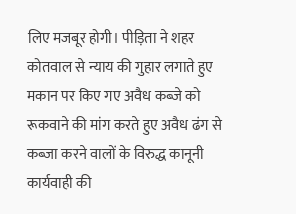लिए मजबूर होगी। पीड़िता ने शहर कोतवाल से न्याय की गुहार लगाते हुए मकान पर किए गए अवैध कब्जे को रूकवाने की मांग करते हुए अवैध ढंग से कब्जा करने वालों के विरुद्ध कानूनी कार्यवाही की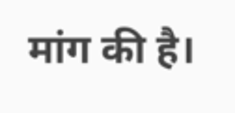मांग की है।